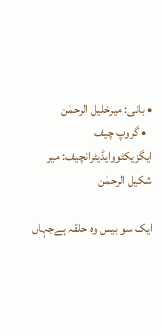• بانی: میرخلیل الرحمٰن
  • گروپ چیف ایگزیکٹووایڈیٹرانچیف: میر شکیل الرحمٰن

ایک سو بیس وہ حلقہ ہےجہاں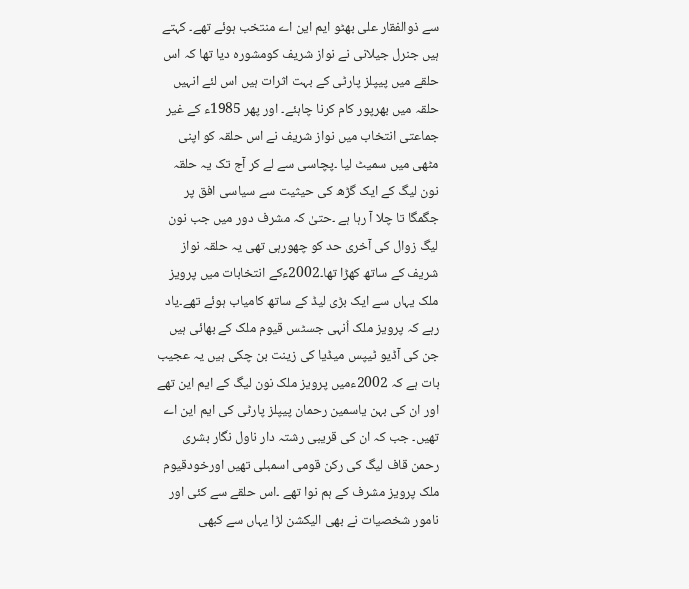سے ذوالفقار علی بھٹو ایم این اے منتخب ہوئے تھے۔ کہتے ہیں جنرل جیلانی نے نواز شریف کومشورہ دیا تھا کہ اس حلقے میں پیپلز پارٹی کے بہت اثرات ہیں اس لئے انہیں حلقہ میں بھرپور کام کرنا چاہئے۔ اور پھر 1985ء کے غیر جماعتی انتخاب میں نواز شریف نے اس حلقہ کو اپنی مٹھی میں سمیٹ لیا ۔پچاسی سے لے کر آج تک یہ حلقہ نون لیگ کے ایک گڑھ کی حیثیت سے سیاسی افق پر جگمگا تا چلا آ رہا ہے ۔حتیٰ کہ مشرف دور میں جب نون لیگ زوال کی آخری حد کو چھورہی تھی یہ حلقہ نواز شریف کے ساتھ کھڑا تھا۔2002ءکے انتخابات میں پرویز ملک یہاں سے ایک بڑی لیڈ کے ساتھ کامیاب ہوئے تھے۔یاد رہے کہ پرویز ملک اُنہی جسٹس قیوم ملک کے بھائی ہیں جن کی آڈیو ٹیپس میڈیا کی زینت بن چکی ہیں یہ عجیب بات ہے کہ 2002ءمیں پرویز ملک نون لیگ کے ایم این تھے اور ان کی بہن یاسمین رحمان پیپلز پارٹی کی ایم این اے تھیں۔ جب کہ ان کی قریبی رشتہ دار ناول نگار بشری رحمن قاف لیگ کی رکن قومی اسمبلی تھیں اورخودقیوم ملک پرویز مشرف کے ہم نوا تھے ۔اس حلقے سے کئی اور نامور شخصیات نے بھی الیکشن لڑا یہاں سے کبھی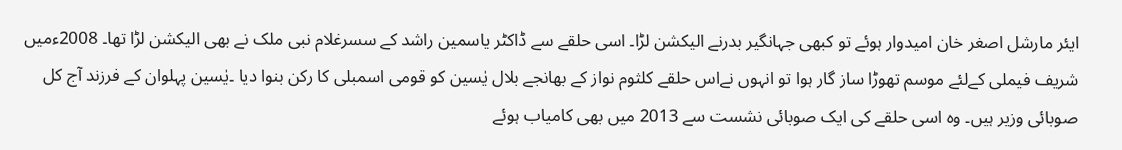ایئر مارشل اصغر خان امیدوار ہوئے تو کبھی جہانگیر بدرنے الیکشن لڑا۔ اسی حلقے سے ڈاکٹر یاسمین راشد کے سسرغلام نبی ملک نے بھی الیکشن لڑا تھا۔ 2008ءمیں شریف فیملی کےلئے موسم تھوڑا ساز گار ہوا تو انہوں نےاس حلقے کلثوم نواز کے بھانجے بلال یٰسین کو قومی اسمبلی کا رکن بنوا دیا ۔یٰسین پہلوان کے فرزند آج کل صوبائی وزیر ہیں۔ وہ اسی حلقے کی ایک صوبائی نشست سے 2013 میں بھی کامیاب ہوئے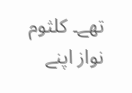تھے۔ کلثوم نواز اپنے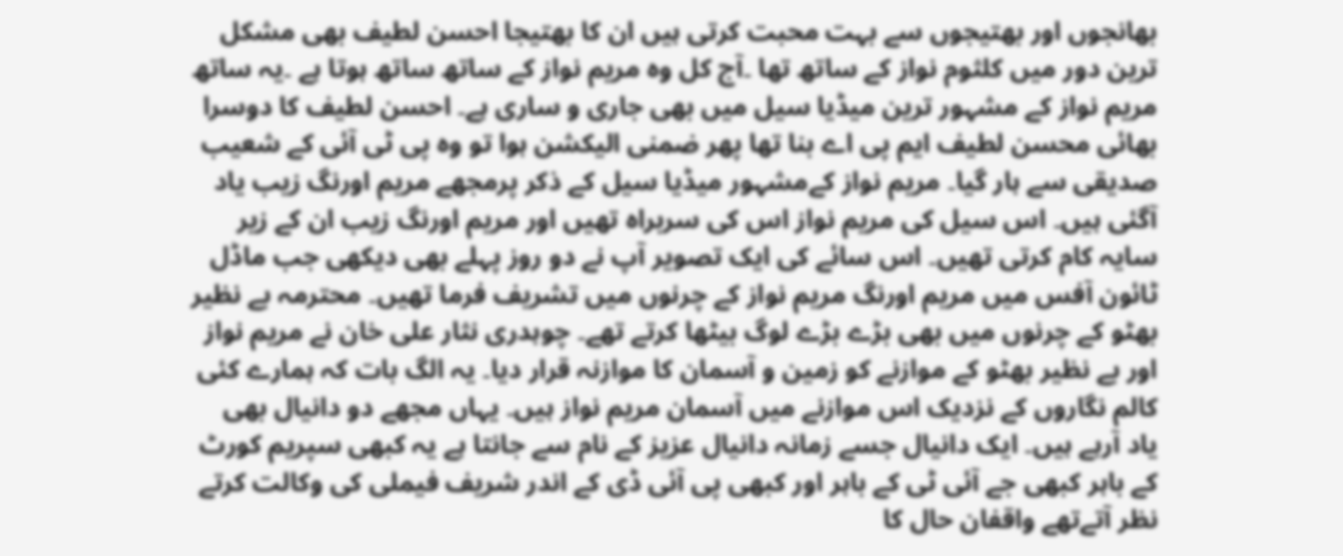بھانجوں اور بھتیجوں سے بہت محبت کرتی ہیں ان کا بھتیجا احسن لطیف بھی مشکل ترین دور میں کلثوم نواز کے ساتھ تھا ۔آج کل وہ مریم نواز کے ساتھ ساتھ ہوتا ہے ۔یہ ساتھ مریم نواز کے مشہور ترین میڈیا سیل میں بھی جاری و ساری ہے۔ احسن لطیف کا دوسرا بھائی محسن لطیف ایم پی اے بنا تھا پھر ضمنی الیکشن ہوا تو وہ پی ٹی آئی کے شعیب صدیقی سے ہار گیا۔ مریم نواز کےمشہور میڈیا سیل کے ذکر پرمجھے مریم اورنگ زیب یاد آگئی ہیں۔ اس سیل کی مریم نواز اس کی سربراہ تھیں اور مریم اورنگ زیب ان کے زیر سایہ کام کرتی تھیں۔ اس سائے کی ایک تصویر آپ نے دو روز پہلے بھی دیکھی جب ماڈل ٹائون آفس میں مریم اورنگ مریم نواز کے چرنوں میں تشریف فرما تھیں۔ محترمہ بے نظیر بھٹو کے چرنوں میں بھی بڑے بڑے لوگ بیٹھا کرتے تھے۔ چوہدری نثار علی خان نے مریم نواز اور بے نظیر بھٹو کے موازنے کو زمین و آسمان کا موازنہ قرار دیا۔ یہ الگ بات کہ ہمارے کئی کالم نگاروں کے نزدیک اس موازنے میں آسمان مریم نواز ہیں۔ یہاں مجھے دو دانیال بھی یاد آرہے ہیں۔ ایک دانیال جسے زمانہ دانیال عزیز کے نام سے جانتا ہے یہ کبھی سپریم کورٹ کے باہر کبھی جے آئی ٹی کے باہر اور کبھی پی آئی ڈی کے اندر شریف فیملی کی وکالت کرتے نظر آتےتھے واقفان حال کا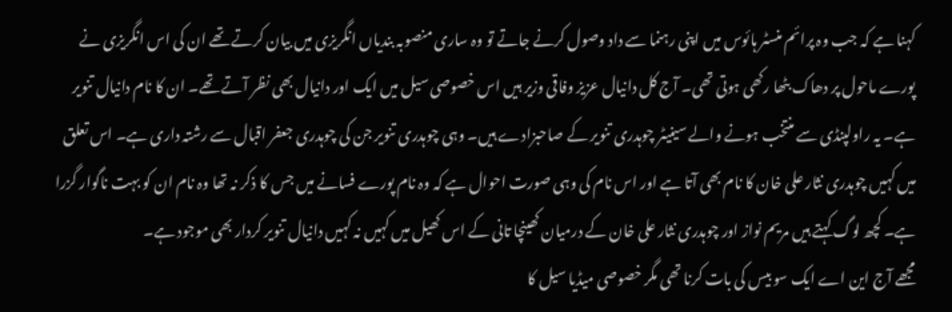کہنا ہے کہ جب وہ پرائم منسٹر ہائوس میں اپنی رہنما سے داد وصول کرنے جاتے تو وہ ساری منصوبہ بندیاں انگریزی میں بیان کرتے تھے ان کی اس انگریزی نے پورے ماحول پر دھاک بٹھا رکھی ہوتی تھی۔ آج کل دانیال عزیز وفاقی وزیر ہیں اس خصوصی سیل میں ایک اور دانیال بھی نظر آتے تھے۔ ان کا نام دانیال تنویر ہے۔ یہ راولپنڈی سے منتخب ہونے والے سینیٹر چوہدری تنویر کے صاحبزادے ہیں۔ وہی چوہدری تنویر جن کی چوہدری جعفر اقبال سے رشتہ داری ہے۔ اس تعلق میں کہیں چوہدری نثار علی خان کا نام بھی آتا ہے اور اس نام کی وہی صورت احوال ہے کہ وہ نام پورے فسانے میں جس کا ذکر نہ تھا وہ نام ان کو بہت ناگوار گزرا ہے۔ کچھ لوگ کہتے ہیں مریم نواز اور چوہدری نثار علی خان کے درمیان کھینچا تانی کے اس کھیل میں کہیں نہ کہیں دانیال تنویر کردار بھی موجود ہے۔
مجھے آج این اے ایک سو بیس کی بات کرنا تھی مگر خصوصی میڈیا سیل کا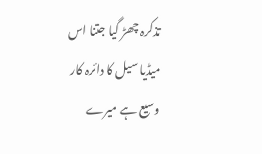تذکرہ چھڑ گیا جتنا اس میڈیا سیل کا دائرہ کار وسیع ہے میرے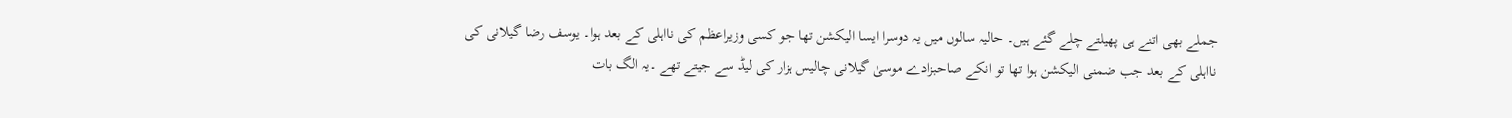جملے بھی اتنے ہی پھیلتے چلے گئے ہیں۔ حالیہ سالوں میں یہ دوسرا ایسا الیکشن تھا جو کسی وزیراعظم کی نااہلی کے بعد ہوا۔ یوسف رضا گیلانی کی نااہلی کے بعد جب ضمنی الیکشن ہوا تھا تو انکے صاحبزادے موسیٰ گیلانی چالیس ہزار کی لیڈ سے جیتے تھے ۔یہ الگ بات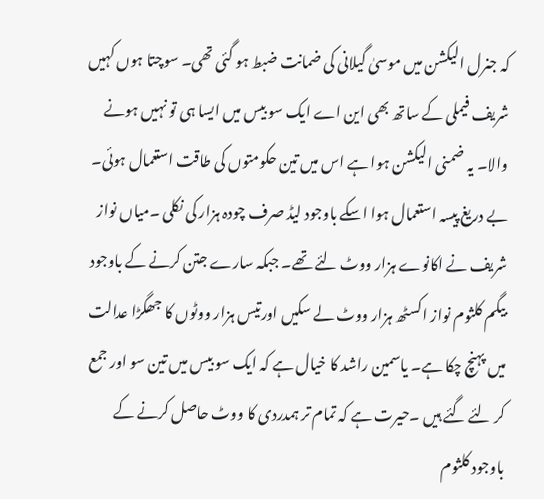کہ جنرل الیکشن میں موسیٰ گیلانی کی ضمانت ضبط ہو گئی تھی۔ سوچتا ہوں کہیں شریف فیملی کے ساتھ بھی این اے ایک سو بیس میں ایسا ہی تو نہیں ہونے والا۔ یہ ضمنی الیکشن ہوا ہے اس میں تین حکومتوں کی طاقت استعمال ہوئی۔ بے دریغ پیسہ استعمال ہوا اسکے باوجود لیڈ صرف چودہ ہزار کی نکلی ۔میاں نواز شریف نے اکانوے ہزار ووٹ لئے تھے۔ جبکہ سارے جتن کرنے کے باوجود بیگم کلثوم نواز اکسٹھ ہزار ووٹ لے سکیں اورتیس ہزار ووٹوں کا جھگڑا عدالت میں پہنچ چکا ہے۔ یاسمین راشد کا خیال ہے کہ ایک سو بیس میں تین سو اور جمع کر لئے گئے ہیں ۔حیرت ہے کہ تمام تر ہمدردی کا ووٹ حاصل کرنے کے باوجود کلثوم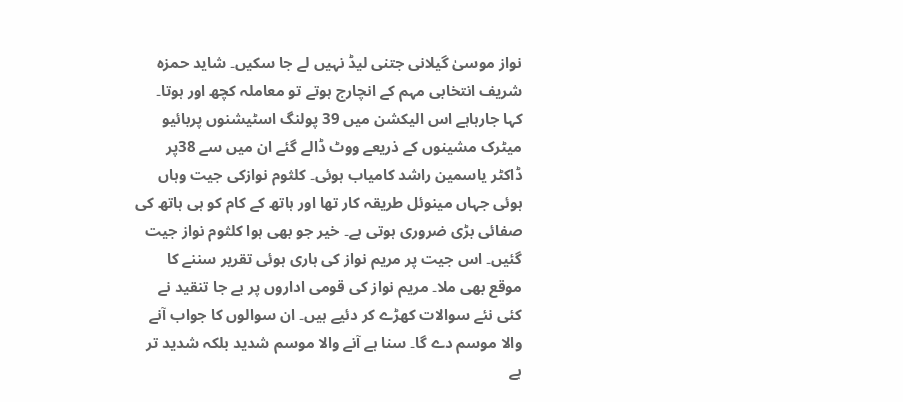نواز موسیٰ گیلانی جتنی لیڈ نہیں لے جا سکیں۔ شاید حمزہ شریف انتخابی مہم کے انچارج ہوتے تو معاملہ کچھ اور ہوتا۔ کہا جارہاہے اس الیکشن میں 39 پولنگ اسٹیشنوں پربائیو میٹرک مشینوں کے ذریعے ووٹ ڈالے گئے ان میں سے 38پر ڈاکٹر یاسمین راشد کامیاب ہوئی۔ کلثوم نوازکی جیت وہاں ہوئی جہاں مینوئل طریقہ کار تھا اور ہاتھ کے کام کو ہی ہاتھ کی صفائی بڑی ضروری ہوتی ہے۔ خیر جو بھی ہوا کلثوم نواز جیت گئیں۔ اس جیت پر مریم نواز کی ہاری ہوئی تقریر سننے کا موقع بھی ملا۔ مریم نواز کی قومی اداروں پر بے جا تنقید نے کئی نئے سوالات کھڑے کر دئیے ہیں۔ ان سوالوں کا جواب آنے والا موسم دے گا۔ سنا ہے آنے والا موسم شدید بلکہ شدید تر ہے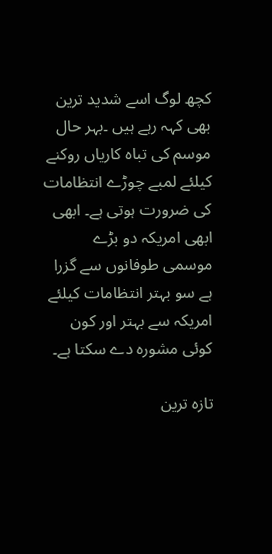کچھ لوگ اسے شدید ترین بھی کہہ رہے ہیں ۔بہر حال موسم کی تباہ کاریاں روکنے کیلئے لمبے چوڑے انتظامات کی ضرورت ہوتی ہے۔ ابھی ابھی امریکہ دو بڑے موسمی طوفانوں سے گزرا ہے سو بہتر انتظامات کیلئے امریکہ سے بہتر اور کون کوئی مشورہ دے سکتا ہے۔

تازہ ترین